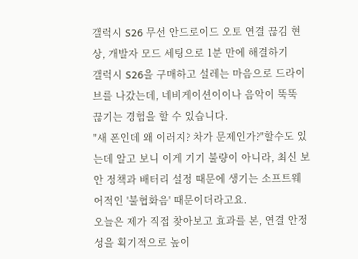갤럭시 S26 무선 안드로이드 오토 연결 끊김 현상, 개발자 모드 세팅으로 1분 만에 해결하기
갤럭시 S26을 구매하고 설레는 마음으로 드라이브를 나갔는데, 네비게이션이이나 음악이 뚝뚝 끊기는 경험을 할 수 있습니다.
"새 폰인데 왜 이러지? 차가 문제인가?"할수도 있는데 알고 보니 이게 기기 불량이 아니라, 최신 보안 정책과 배터리 설정 때문에 생기는 소프트웨어적인 '불협화음' 때문이더라고요.
오늘은 제가 직접 찾아보고 효과를 본, 연결 안정성을 획기적으로 높이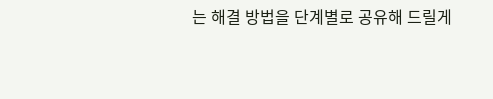는 해결 방법을 단계별로 공유해 드릴게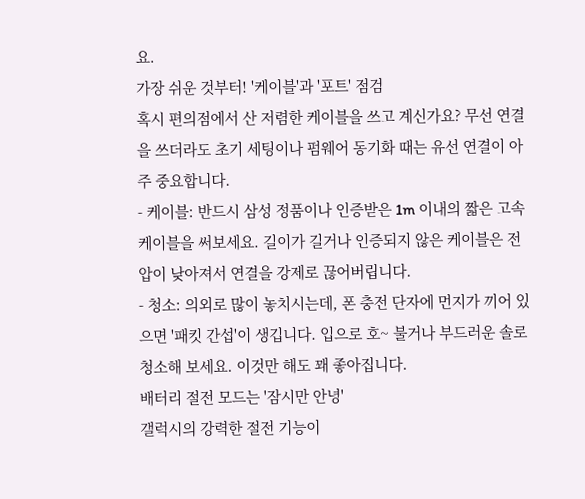요.
가장 쉬운 것부터! '케이블'과 '포트' 점검
혹시 편의점에서 산 저렴한 케이블을 쓰고 계신가요? 무선 연결을 쓰더라도 초기 세팅이나 펌웨어 동기화 때는 유선 연결이 아주 중요합니다.
- 케이블: 반드시 삼성 정품이나 인증받은 1m 이내의 짧은 고속 케이블을 써보세요. 길이가 길거나 인증되지 않은 케이블은 전압이 낮아져서 연결을 강제로 끊어버립니다.
- 청소: 의외로 많이 놓치시는데, 폰 충전 단자에 먼지가 끼어 있으면 '패킷 간섭'이 생깁니다. 입으로 호~ 불거나 부드러운 솔로 청소해 보세요. 이것만 해도 꽤 좋아집니다.
배터리 절전 모드는 '잠시만 안녕'
갤럭시의 강력한 절전 기능이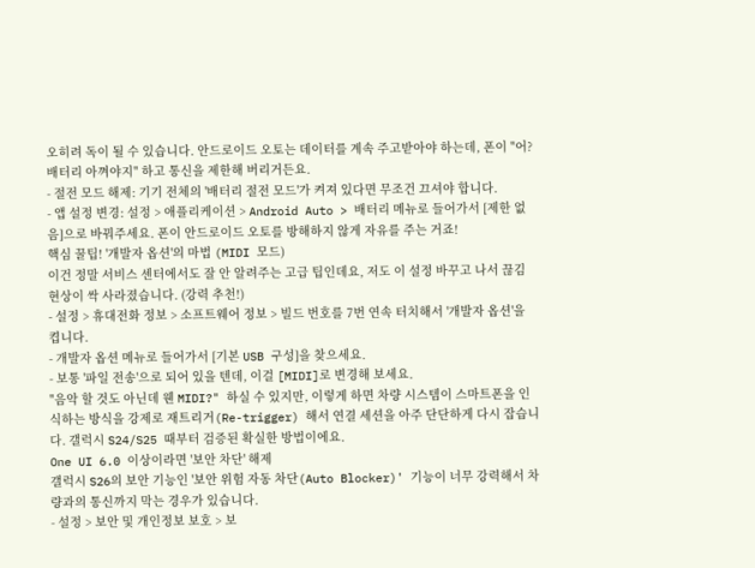오히려 독이 될 수 있습니다. 안드로이드 오토는 데이터를 계속 주고받아야 하는데, 폰이 "어? 배터리 아껴야지" 하고 통신을 제한해 버리거든요.
- 절전 모드 해제: 기기 전체의 '배터리 절전 모드'가 켜져 있다면 무조건 끄셔야 합니다.
- 앱 설정 변경: 설정 > 애플리케이션 > Android Auto > 배터리 메뉴로 들어가서 [제한 없음]으로 바꿔주세요. 폰이 안드로이드 오토를 방해하지 않게 자유를 주는 거죠!
핵심 꿀팁! '개발자 옵션'의 마법 (MIDI 모드)
이건 정말 서비스 센터에서도 잘 안 알려주는 고급 팁인데요, 저도 이 설정 바꾸고 나서 끊김 현상이 싹 사라졌습니다. (강력 추천!)
- 설정 > 휴대전화 정보 > 소프트웨어 정보 > 빌드 번호를 7번 연속 터치해서 '개발자 옵션'을 켭니다.
- 개발자 옵션 메뉴로 들어가서 [기본 USB 구성]을 찾으세요.
- 보통 '파일 전송'으로 되어 있을 텐데, 이걸 [MIDI]로 변경해 보세요.
"음악 할 것도 아닌데 웬 MIDI?" 하실 수 있지만, 이렇게 하면 차량 시스템이 스마트폰을 인식하는 방식을 강제로 재트리거(Re-trigger) 해서 연결 세션을 아주 단단하게 다시 잡습니다. 갤럭시 S24/S25 때부터 검증된 확실한 방법이에요.
One UI 6.0 이상이라면 '보안 차단' 해제
갤럭시 S26의 보안 기능인 '보안 위험 자동 차단(Auto Blocker)' 기능이 너무 강력해서 차량과의 통신까지 막는 경우가 있습니다.
- 설정 > 보안 및 개인정보 보호 > 보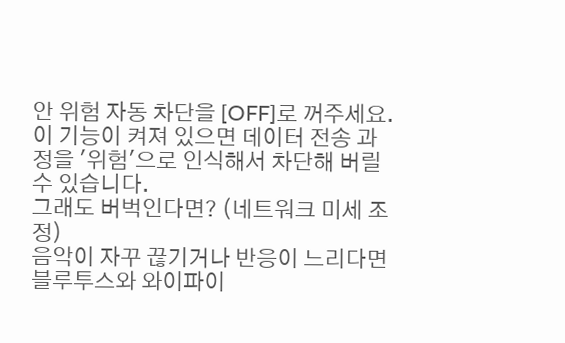안 위험 자동 차단을 [OFF]로 꺼주세요. 이 기능이 켜져 있으면 데이터 전송 과정을 '위험'으로 인식해서 차단해 버릴 수 있습니다.
그래도 버벅인다면? (네트워크 미세 조정)
음악이 자꾸 끊기거나 반응이 느리다면 블루투스와 와이파이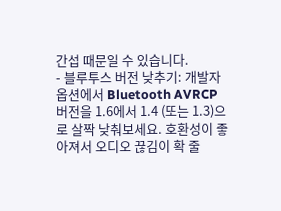간섭 때문일 수 있습니다.
- 블루투스 버전 낮추기: 개발자 옵션에서 Bluetooth AVRCP 버전을 1.6에서 1.4 (또는 1.3)으로 살짝 낮춰보세요. 호환성이 좋아져서 오디오 끊김이 확 줄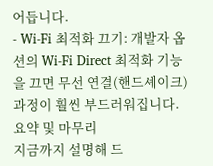어듭니다.
- Wi-Fi 최적화 끄기: 개발자 옵션의 Wi-Fi Direct 최적화 기능을 끄면 무선 연결(핸드셰이크) 과정이 훨씬 부드러워집니다.
요약 및 마무리
지금까지 설명해 드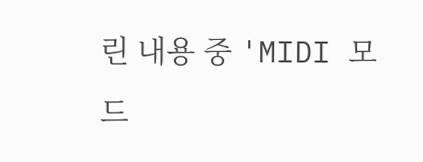린 내용 중 'MIDI 모드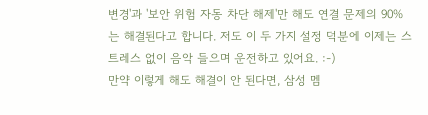변경'과 '보안 위험 자동 차단 해제'만 해도 연결 문제의 90%는 해결된다고 합니다. 저도 이 두 가지 설정 덕분에 이제는 스트레스 없이 음악 들으며 운전하고 있어요. :-)
만약 이렇게 해도 해결이 안 된다면, 삼성 멤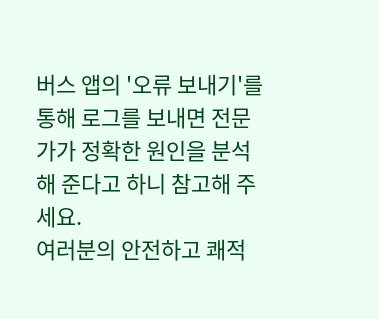버스 앱의 '오류 보내기'를 통해 로그를 보내면 전문가가 정확한 원인을 분석해 준다고 하니 참고해 주세요.
여러분의 안전하고 쾌적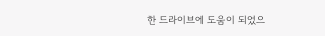한 드라이브에 도움이 되었으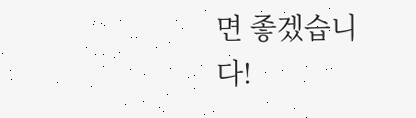면 좋겠습니다!